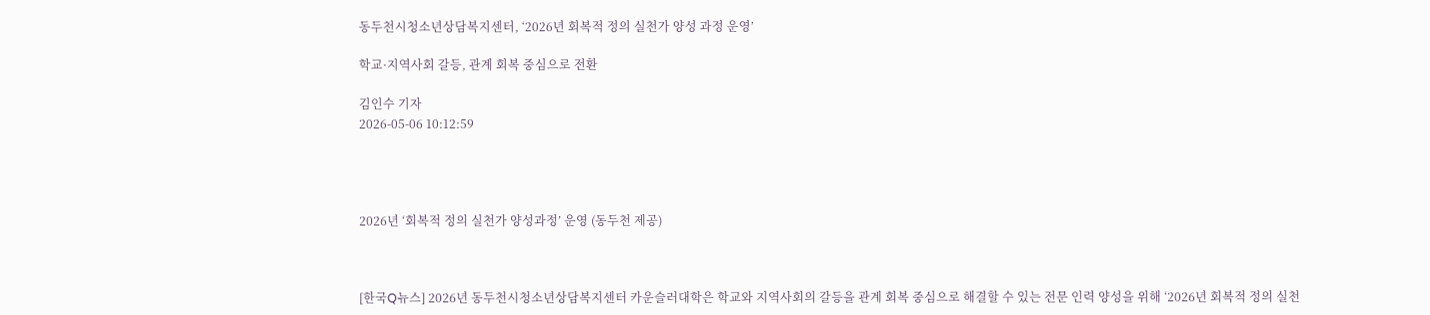동두천시청소년상담복지센터, ‘2026년 회복적 정의 실천가 양성 과정 운영’

학교·지역사회 갈등, 관계 회복 중심으로 전환

김인수 기자
2026-05-06 10:12:59




2026년 ‘회복적 정의 실천가 양성과정’ 운영 (동두천 제공)



[한국Q뉴스] 2026년 동두천시청소년상담복지센터 카운슬러대학은 학교와 지역사회의 갈등을 관계 회복 중심으로 해결할 수 있는 전문 인력 양성을 위해 ‘2026년 회복적 정의 실천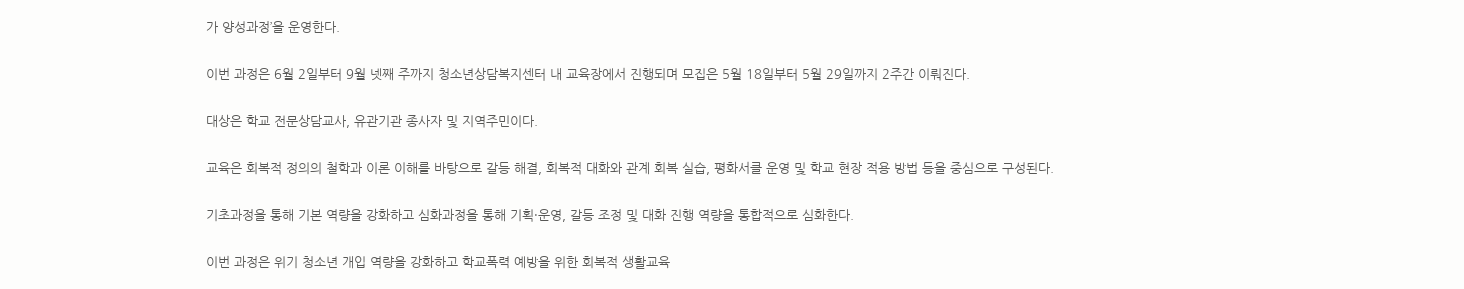가 양성과정’을 운영한다.

이번 과정은 6월 2일부터 9월 넷째 주까지 청소년상담복지센터 내 교육장에서 진행되며 모집은 5월 18일부터 5월 29일까지 2주간 이뤄진다.

대상은 학교 전문상담교사, 유관기관 종사자 및 지역주민이다.

교육은 회복적 정의의 철학과 이론 이해를 바탕으로 갈등 해결, 회복적 대화와 관계 회복 실습, 평화서클 운영 및 학교 현장 적용 방법 등을 중심으로 구성된다.

기초과정을 통해 기본 역량을 강화하고 심화과정을 통해 기획·운영, 갈등 조정 및 대화 진행 역량을 통합적으로 심화한다.

이번 과정은 위기 청소년 개입 역량을 강화하고 학교폭력 예방을 위한 회복적 생활교육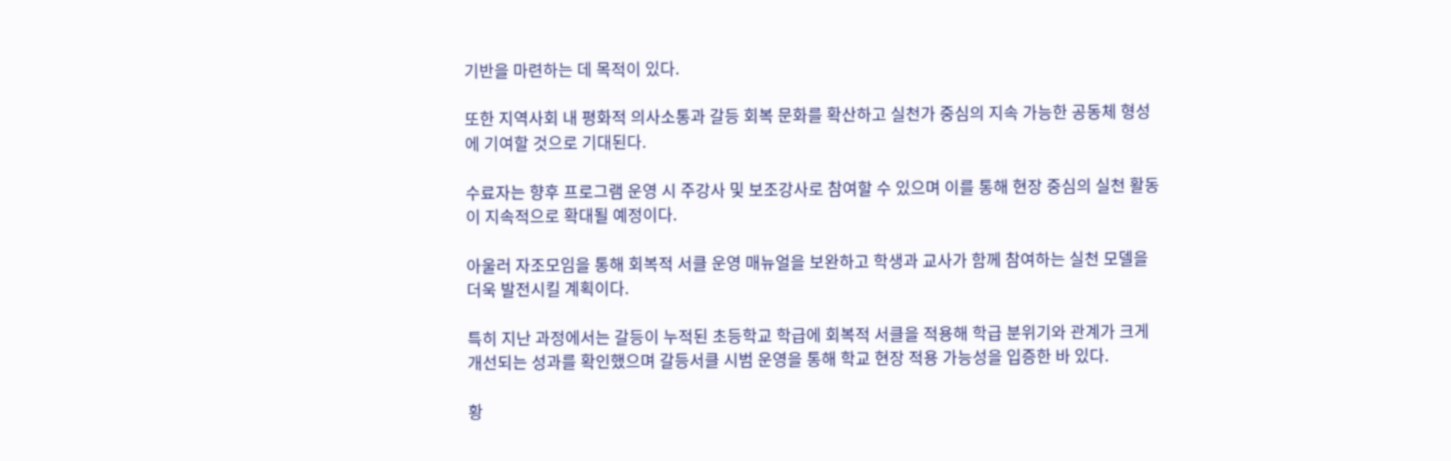기반을 마련하는 데 목적이 있다.

또한 지역사회 내 평화적 의사소통과 갈등 회복 문화를 확산하고 실천가 중심의 지속 가능한 공동체 형성에 기여할 것으로 기대된다.

수료자는 향후 프로그램 운영 시 주강사 및 보조강사로 참여할 수 있으며 이를 통해 현장 중심의 실천 활동이 지속적으로 확대될 예정이다.

아울러 자조모임을 통해 회복적 서클 운영 매뉴얼을 보완하고 학생과 교사가 함께 참여하는 실천 모델을 더욱 발전시킬 계획이다.

특히 지난 과정에서는 갈등이 누적된 초등학교 학급에 회복적 서클을 적용해 학급 분위기와 관계가 크게 개선되는 성과를 확인했으며 갈등서클 시범 운영을 통해 학교 현장 적용 가능성을 입증한 바 있다.

황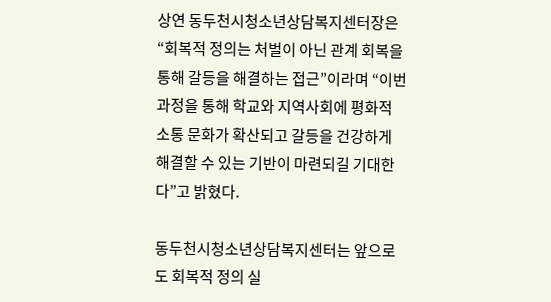상연 동두천시청소년상담복지센터장은 “회복적 정의는 처벌이 아닌 관계 회복을 통해 갈등을 해결하는 접근”이라며 “이번 과정을 통해 학교와 지역사회에 평화적 소통 문화가 확산되고 갈등을 건강하게 해결할 수 있는 기반이 마련되길 기대한다”고 밝혔다.

동두천시청소년상담복지센터는 앞으로도 회복적 정의 실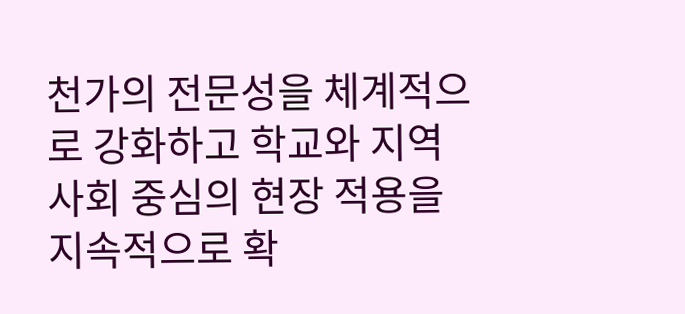천가의 전문성을 체계적으로 강화하고 학교와 지역사회 중심의 현장 적용을 지속적으로 확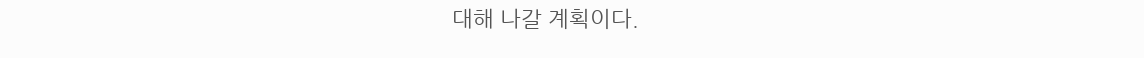대해 나갈 계획이다.